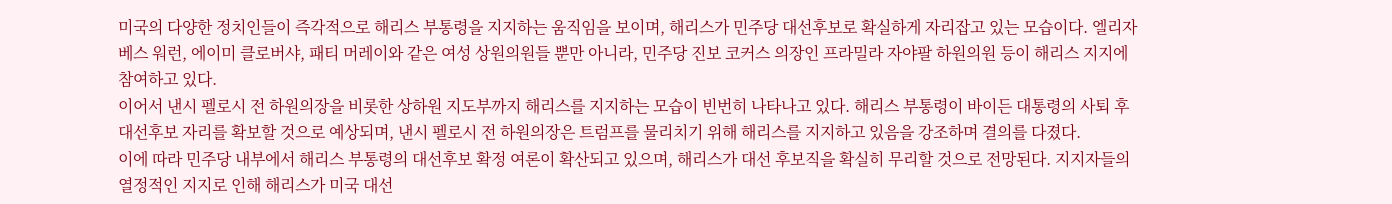미국의 다양한 정치인들이 즉각적으로 해리스 부통령을 지지하는 움직임을 보이며, 해리스가 민주당 대선후보로 확실하게 자리잡고 있는 모습이다. 엘리자베스 워런, 에이미 클로버샤, 패티 머레이와 같은 여성 상원의원들 뿐만 아니라, 민주당 진보 코커스 의장인 프라밀라 자야팔 하원의원 등이 해리스 지지에 참여하고 있다.
이어서 낸시 펠로시 전 하원의장을 비롯한 상하원 지도부까지 해리스를 지지하는 모습이 빈번히 나타나고 있다. 해리스 부통령이 바이든 대통령의 사퇴 후 대선후보 자리를 확보할 것으로 예상되며, 낸시 펠로시 전 하원의장은 트럼프를 물리치기 위해 해리스를 지지하고 있음을 강조하며 결의를 다졌다.
이에 따라 민주당 내부에서 해리스 부통령의 대선후보 확정 여론이 확산되고 있으며, 해리스가 대선 후보직을 확실히 무리할 것으로 전망된다. 지지자들의 열정적인 지지로 인해 해리스가 미국 대선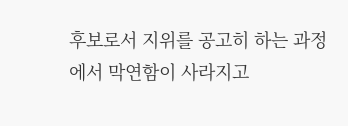후보로서 지위를 공고히 하는 과정에서 막연함이 사라지고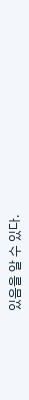있음을 알 수 있다.